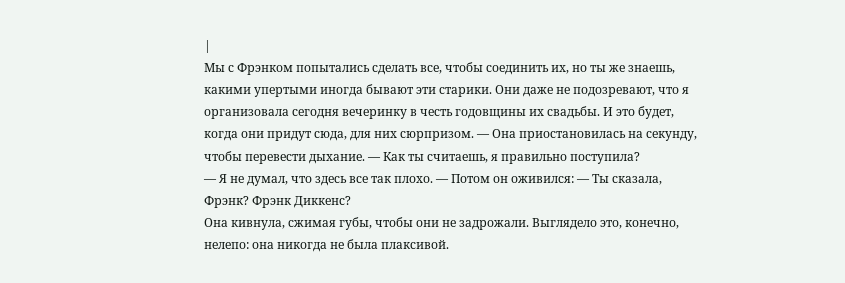|
Мы с Фрэнком попытались сделать все, чтобы соединить их, но ты же знаешь, какими упертыми иногда бывают эти старики. Они даже не подозревают, что я организовала сегодня вечеринку в честь годовщины их свадьбы. И это будет, когда они придут сюда, для них сюрпризом. — Она приостановилась на секунду, чтобы перевести дыхание. — Как ты считаешь, я правильно поступила?
— Я не думал, что здесь все так плохо. — Потом он оживился: — Ты сказала, Фрэнк? Фрэнк Диккенс?
Она кивнула, сжимая губы, чтобы они не задрожали. Выглядело это, конечно, нелепо: она никогда не была плаксивой.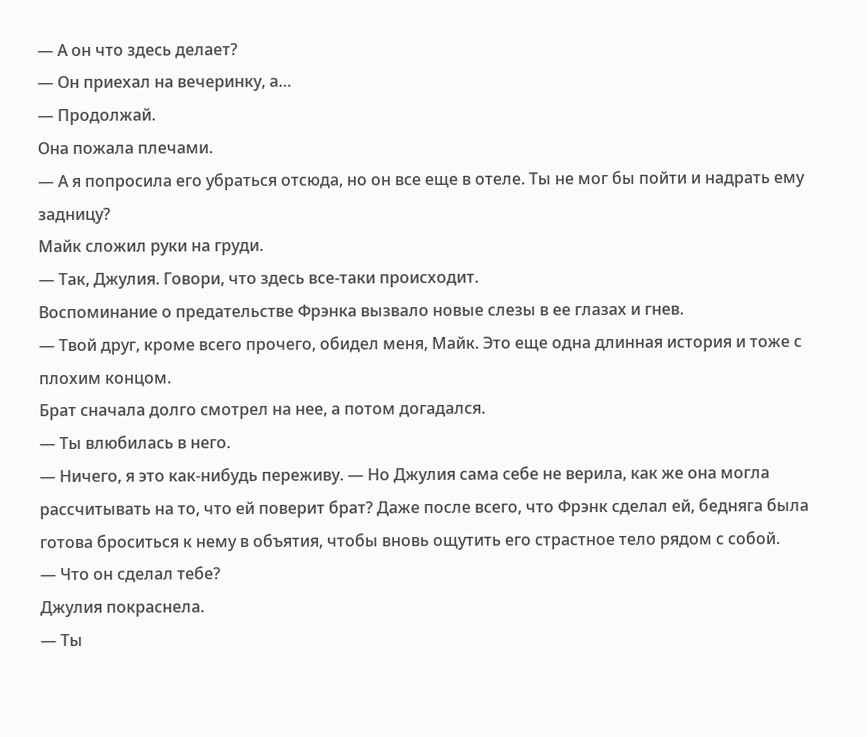— А он что здесь делает?
— Он приехал на вечеринку, а…
— Продолжай.
Она пожала плечами.
— А я попросила его убраться отсюда, но он все еще в отеле. Ты не мог бы пойти и надрать ему задницу?
Майк сложил руки на груди.
— Так, Джулия. Говори, что здесь все-таки происходит.
Воспоминание о предательстве Фрэнка вызвало новые слезы в ее глазах и гнев.
— Твой друг, кроме всего прочего, обидел меня, Майк. Это еще одна длинная история и тоже с плохим концом.
Брат сначала долго смотрел на нее, а потом догадался.
— Ты влюбилась в него.
— Ничего, я это как-нибудь переживу. — Но Джулия сама себе не верила, как же она могла рассчитывать на то, что ей поверит брат? Даже после всего, что Фрэнк сделал ей, бедняга была готова броситься к нему в объятия, чтобы вновь ощутить его страстное тело рядом с собой.
— Что он сделал тебе?
Джулия покраснела.
— Ты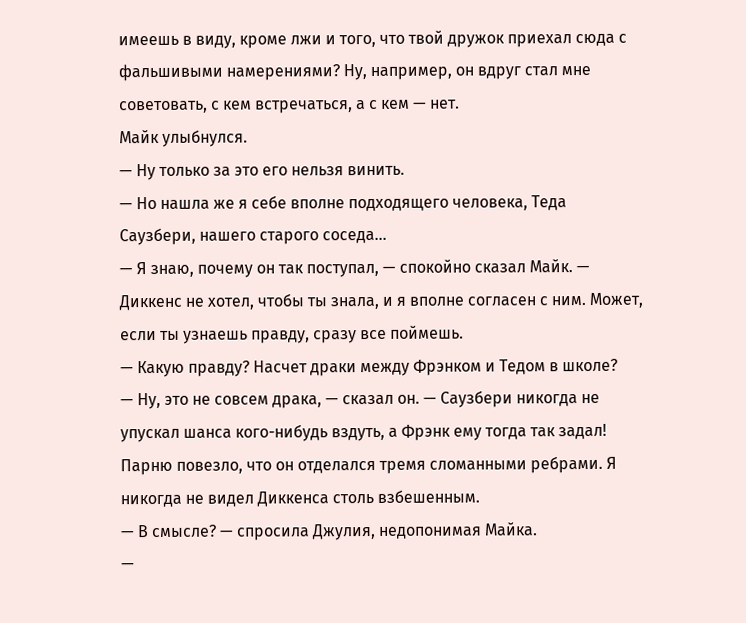имеешь в виду, кроме лжи и того, что твой дружок приехал сюда с фальшивыми намерениями? Ну, например, он вдруг стал мне советовать, с кем встречаться, а с кем — нет.
Майк улыбнулся.
— Ну только за это его нельзя винить.
— Но нашла же я себе вполне подходящего человека, Теда Саузбери, нашего старого соседа…
— Я знаю, почему он так поступал, — спокойно сказал Майк. — Диккенс не хотел, чтобы ты знала, и я вполне согласен с ним. Может, если ты узнаешь правду, сразу все поймешь.
— Какую правду? Насчет драки между Фрэнком и Тедом в школе?
— Ну, это не совсем драка, — сказал он. — Саузбери никогда не упускал шанса кого-нибудь вздуть, а Фрэнк ему тогда так задал! Парню повезло, что он отделался тремя сломанными ребрами. Я никогда не видел Диккенса столь взбешенным.
— В смысле? — спросила Джулия, недопонимая Майка.
—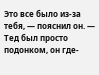Это все было из-за тебя, — пояснил он. — Тед был просто подонком, он где-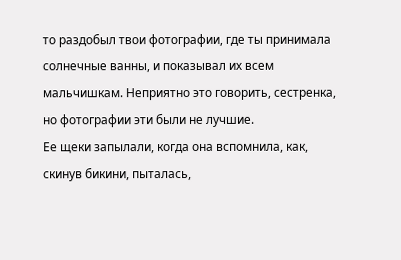то раздобыл твои фотографии, где ты принимала солнечные ванны, и показывал их всем мальчишкам. Неприятно это говорить, сестренка, но фотографии эти были не лучшие.
Ее щеки запылали, когда она вспомнила, как, скинув бикини, пыталась,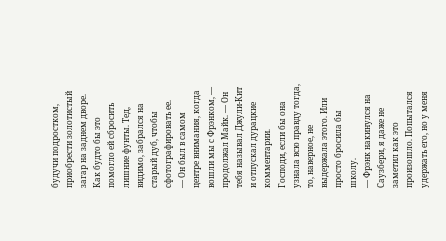будучи подростком, приобрести золотистый загар на заднем дворе. Как будто бы это помогло ей сбросить лишние фунты. Тед, видимо, забрался на старый дуб, чтобы сфотографировать ее.
— Он был в самом центре внимания, когда вошли мы с Фрэнком, — продолжал Майк. — Он тебя называл Джули-Кит и отпускал дурацкие комментарии.
Господи, если бы она узнала всю правду тогда, то, наверное, не выдержала этого. Или просто бросила бы школу.
— Фрэнк накинулся на Саузбери, я даже не заметил как это произошло. Попытался удержать его, но у меня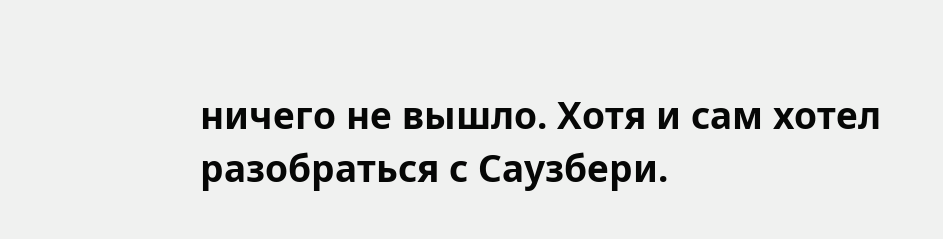ничего не вышло. Хотя и сам хотел разобраться с Саузбери.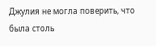Джулия не могла поверить, что была столь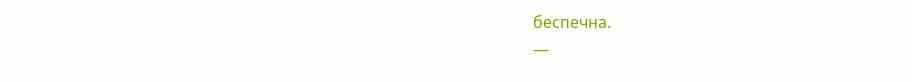беспечна.
—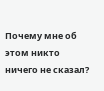Почему мне об этом никто ничего не сказал?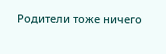Родители тоже ничего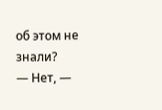об этом не знали?
— Нет, —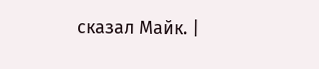сказал Майк. |